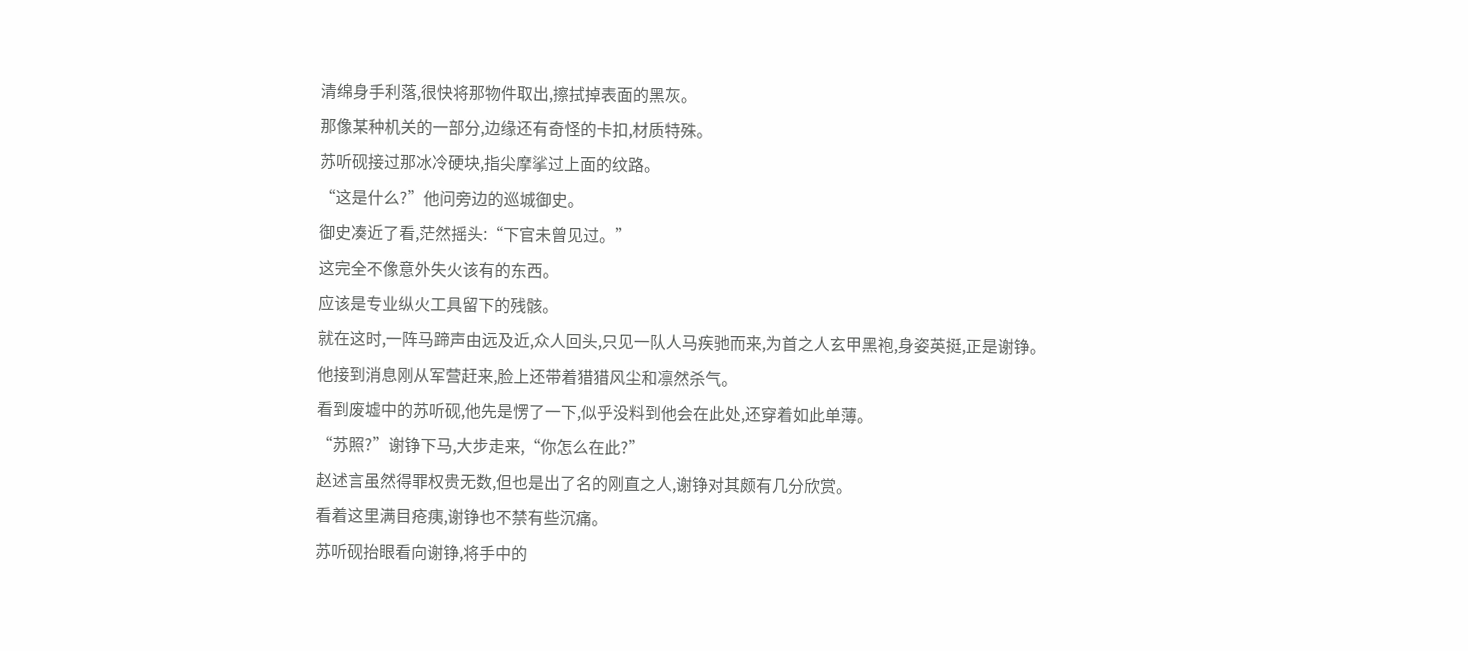清绵身手利落,很快将那物件取出,擦拭掉表面的黑灰。
那像某种机关的一部分,边缘还有奇怪的卡扣,材质特殊。
苏听砚接过那冰冷硬块,指尖摩挲过上面的纹路。
“这是什么?”他问旁边的巡城御史。
御史凑近了看,茫然摇头:“下官未曾见过。”
这完全不像意外失火该有的东西。
应该是专业纵火工具留下的残骸。
就在这时,一阵马蹄声由远及近,众人回头,只见一队人马疾驰而来,为首之人玄甲黑袍,身姿英挺,正是谢铮。
他接到消息刚从军营赶来,脸上还带着猎猎风尘和凛然杀气。
看到废墟中的苏听砚,他先是愣了一下,似乎没料到他会在此处,还穿着如此单薄。
“苏照?”谢铮下马,大步走来,“你怎么在此?”
赵述言虽然得罪权贵无数,但也是出了名的刚直之人,谢铮对其颇有几分欣赏。
看着这里满目疮痍,谢铮也不禁有些沉痛。
苏听砚抬眼看向谢铮,将手中的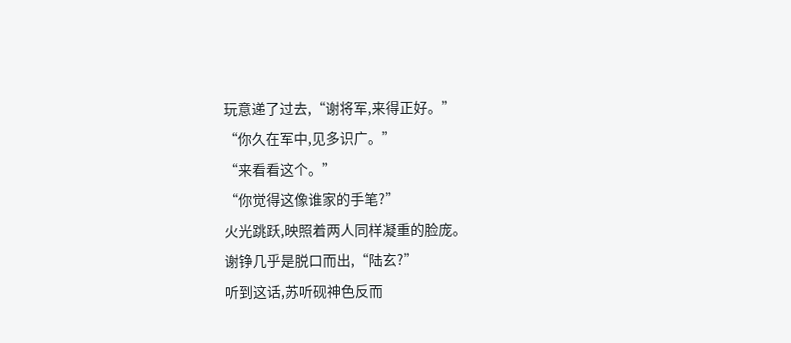玩意递了过去,“谢将军,来得正好。”
“你久在军中,见多识广。”
“来看看这个。”
“你觉得这像谁家的手笔?”
火光跳跃,映照着两人同样凝重的脸庞。
谢铮几乎是脱口而出,“陆玄?”
听到这话,苏听砚神色反而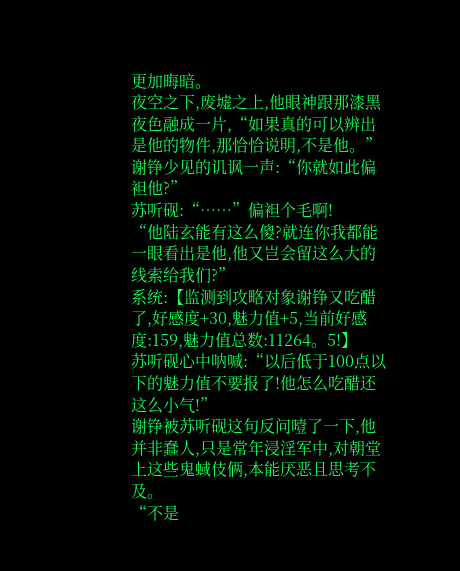更加晦暗。
夜空之下,废墟之上,他眼神跟那漆黑夜色融成一片,“如果真的可以辨出是他的物件,那恰恰说明,不是他。”
谢铮少见的讥讽一声:“你就如此偏袒他?”
苏听砚:“……”偏袒个毛啊!
“他陆玄能有这么傻?就连你我都能一眼看出是他,他又岂会留这么大的线索给我们?”
系统:【监测到攻略对象谢铮又吃醋了,好感度+30,魅力值+5,当前好感度:159,魅力值总数:11264。5!】
苏听砚心中呐喊:“以后低于100点以下的魅力值不要报了!他怎么吃醋还这么小气!”
谢铮被苏听砚这句反问噎了一下,他并非蠢人,只是常年浸淫军中,对朝堂上这些鬼蜮伎俩,本能厌恶且思考不及。
“不是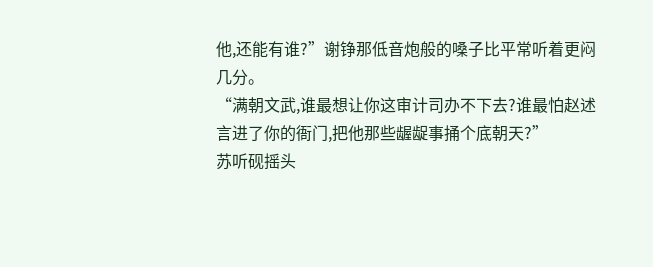他,还能有谁?”谢铮那低音炮般的嗓子比平常听着更闷几分。
“满朝文武,谁最想让你这审计司办不下去?谁最怕赵述言进了你的衙门,把他那些龌龊事捅个底朝天?”
苏听砚摇头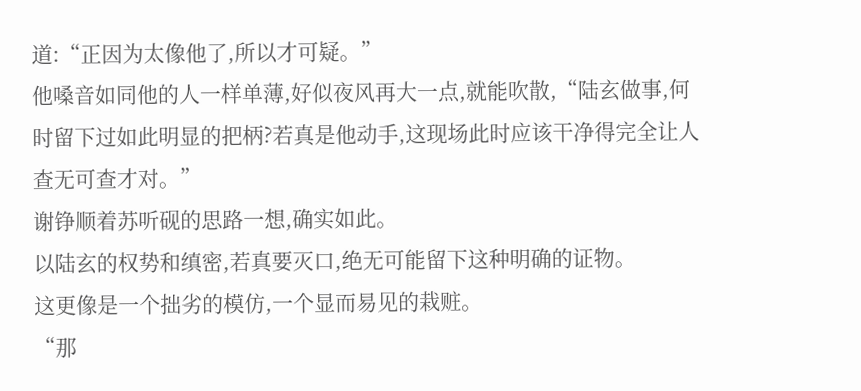道:“正因为太像他了,所以才可疑。”
他嗓音如同他的人一样单薄,好似夜风再大一点,就能吹散,“陆玄做事,何时留下过如此明显的把柄?若真是他动手,这现场此时应该干净得完全让人查无可查才对。”
谢铮顺着苏听砚的思路一想,确实如此。
以陆玄的权势和缜密,若真要灭口,绝无可能留下这种明确的证物。
这更像是一个拙劣的模仿,一个显而易见的栽赃。
“那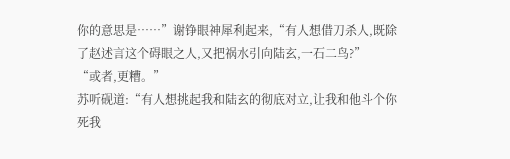你的意思是……”谢铮眼神犀利起来,“有人想借刀杀人,既除了赵述言这个碍眼之人,又把祸水引向陆玄,一石二鸟?”
“或者,更糟。”
苏听砚道:“有人想挑起我和陆玄的彻底对立,让我和他斗个你死我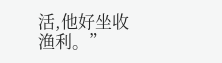活,他好坐收渔利。”